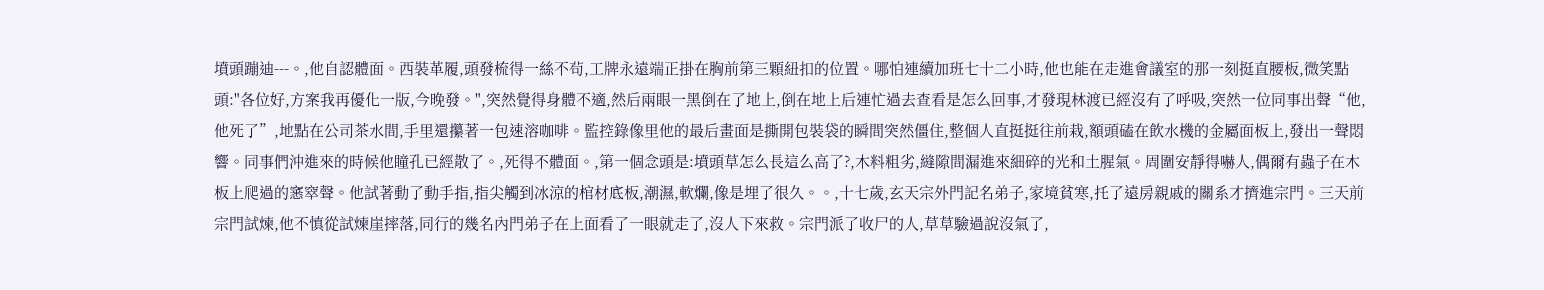墳頭蹦迪---。,他自認體面。西裝革履,頭發梳得一絲不茍,工牌永遠端正掛在胸前第三顆紐扣的位置。哪怕連續加班七十二小時,他也能在走進會議室的那一刻挺直腰板,微笑點頭:"各位好,方案我再優化一版,今晚發。",突然覺得身體不適,然后兩眼一黑倒在了地上,倒在地上后連忙過去查看是怎么回事,才發現林渡已經沒有了呼吸,突然一位同事出聲“他,他死了”,地點在公司茶水間,手里還攥著一包速溶咖啡。監控錄像里他的最后畫面是撕開包裝袋的瞬間突然僵住,整個人直挺挺往前栽,額頭磕在飲水機的金屬面板上,發出一聲悶響。同事們沖進來的時候他瞳孔已經散了。,死得不體面。,第一個念頭是:墳頭草怎么長這么高了?,木料粗劣,縫隙間漏進來細碎的光和土腥氣。周圍安靜得嚇人,偶爾有蟲子在木板上爬過的窸窣聲。他試著動了動手指,指尖觸到冰涼的棺材底板,潮濕,軟爛,像是埋了很久。。,十七歲,玄天宗外門記名弟子,家境貧寒,托了遠房親戚的關系才擠進宗門。三天前宗門試煉,他不慎從試煉崖摔落,同行的幾名內門弟子在上面看了一眼就走了,沒人下來救。宗門派了收尸的人,草草驗過說沒氣了,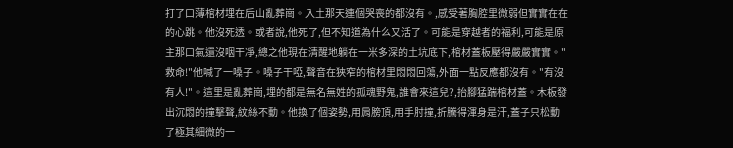打了口薄棺材埋在后山亂葬崗。入土那天連個哭喪的都沒有。,感受著胸腔里微弱但實實在在的心跳。他沒死透。或者說,他死了,但不知道為什么又活了。可能是穿越者的福利,可能是原主那口氣還沒咽干凈,總之他現在清醒地躺在一米多深的土坑底下,棺材蓋板壓得嚴嚴實實。"救命!"他喊了一嗓子。嗓子干啞,聲音在狹窄的棺材里悶悶回蕩,外面一點反應都沒有。"有沒有人!"。這里是亂葬崗,埋的都是無名無姓的孤魂野鬼,誰會來這兒?,抬腳猛踹棺材蓋。木板發出沉悶的撞擊聲,紋絲不動。他換了個姿勢,用肩膀頂,用手肘撞,折騰得渾身是汗,蓋子只松動了極其細微的一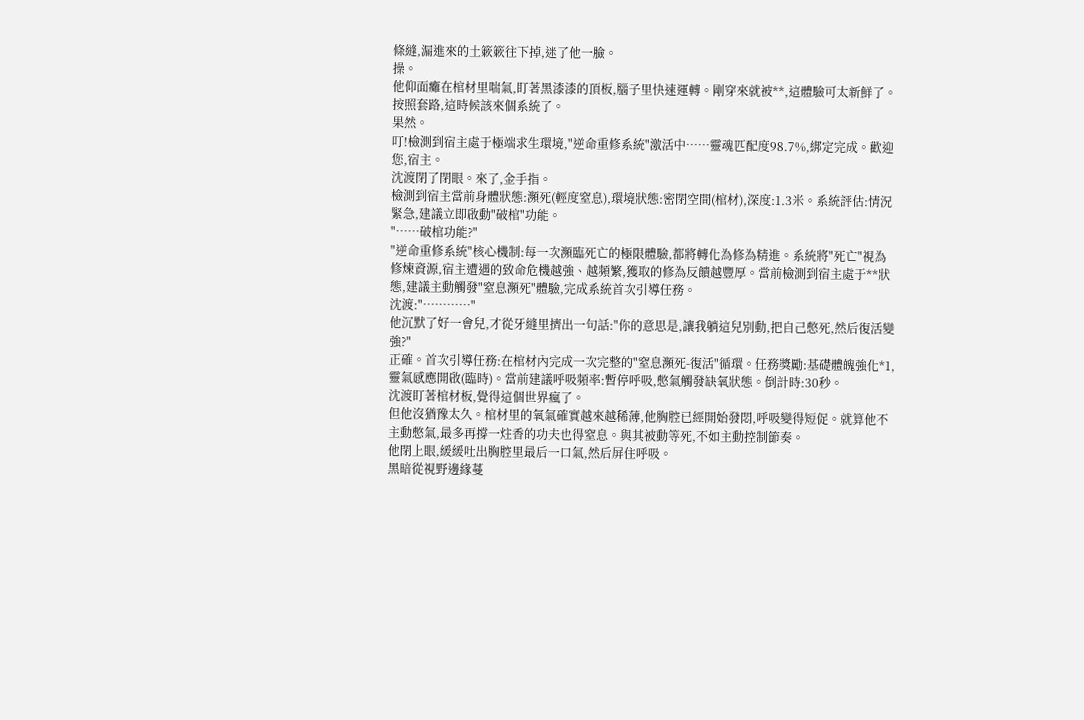條縫,漏進來的土簌簌往下掉,迷了他一臉。
操。
他仰面癱在棺材里喘氣,盯著黑漆漆的頂板,腦子里快速運轉。剛穿來就被**,這體驗可太新鮮了。按照套路,這時候該來個系統了。
果然。
叮!檢測到宿主處于極端求生環境,"逆命重修系統"激活中……靈魂匹配度98.7%,綁定完成。歡迎您,宿主。
沈渡閉了閉眼。來了,金手指。
檢測到宿主當前身體狀態:瀕死(輕度窒息),環境狀態:密閉空間(棺材),深度:1.3米。系統評估:情況緊急,建議立即啟動"破棺"功能。
"……破棺功能?"
"逆命重修系統"核心機制:每一次瀕臨死亡的極限體驗,都將轉化為修為精進。系統將"死亡"視為修煉資源,宿主遭遇的致命危機越強、越頻繁,獲取的修為反饋越豐厚。當前檢測到宿主處于**狀態,建議主動觸發"窒息瀕死"體驗,完成系統首次引導任務。
沈渡:"…………"
他沉默了好一會兒,才從牙縫里擠出一句話:"你的意思是,讓我躺這兒別動,把自己憋死,然后復活變強?"
正確。首次引導任務:在棺材內完成一次完整的"窒息瀕死-復活"循環。任務獎勵:基礎體魄強化*1,靈氣感應開啟(臨時)。當前建議呼吸頻率:暫停呼吸,憋氣觸發缺氧狀態。倒計時:30秒。
沈渡盯著棺材板,覺得這個世界瘋了。
但他沒猶豫太久。棺材里的氧氣確實越來越稀薄,他胸腔已經開始發悶,呼吸變得短促。就算他不主動憋氣,最多再撐一炷香的功夫也得窒息。與其被動等死,不如主動控制節奏。
他閉上眼,緩緩吐出胸腔里最后一口氣,然后屏住呼吸。
黑暗從視野邊緣蔓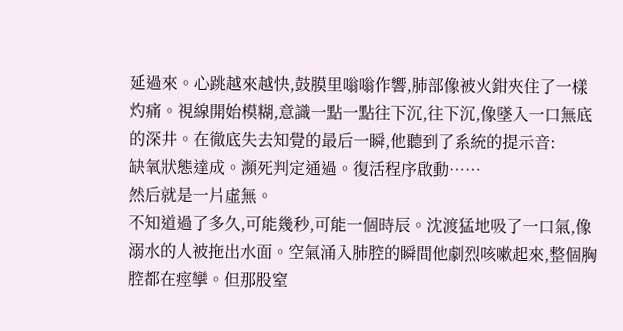延過來。心跳越來越快,鼓膜里嗡嗡作響,肺部像被火鉗夾住了一樣灼痛。視線開始模糊,意識一點一點往下沉,往下沉,像墜入一口無底的深井。在徹底失去知覺的最后一瞬,他聽到了系統的提示音:
缺氧狀態達成。瀕死判定通過。復活程序啟動……
然后就是一片虛無。
不知道過了多久,可能幾秒,可能一個時辰。沈渡猛地吸了一口氣,像溺水的人被拖出水面。空氣涌入肺腔的瞬間他劇烈咳嗽起來,整個胸腔都在痙攣。但那股窒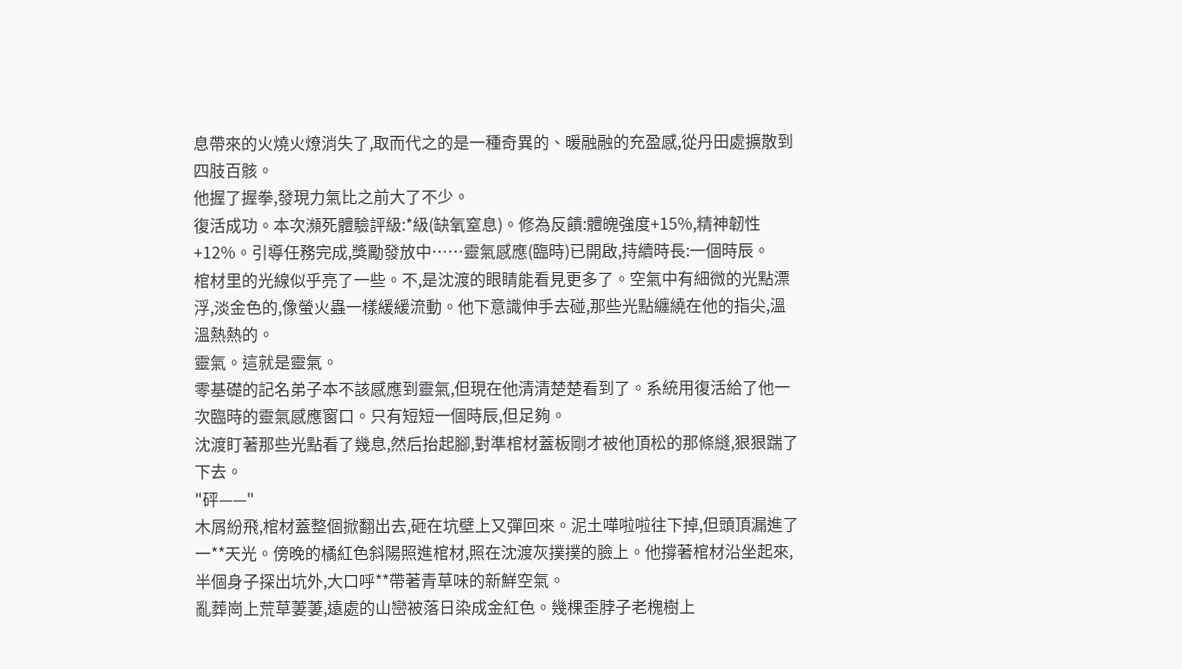息帶來的火燒火燎消失了,取而代之的是一種奇異的、暖融融的充盈感,從丹田處擴散到四肢百骸。
他握了握拳,發現力氣比之前大了不少。
復活成功。本次瀕死體驗評級:*級(缺氧窒息)。修為反饋:體魄強度+15%,精神韌性+12%。引導任務完成,獎勵發放中……靈氣感應(臨時)已開啟,持續時長:一個時辰。
棺材里的光線似乎亮了一些。不,是沈渡的眼睛能看見更多了。空氣中有細微的光點漂浮,淡金色的,像螢火蟲一樣緩緩流動。他下意識伸手去碰,那些光點纏繞在他的指尖,溫溫熱熱的。
靈氣。這就是靈氣。
零基礎的記名弟子本不該感應到靈氣,但現在他清清楚楚看到了。系統用復活給了他一次臨時的靈氣感應窗口。只有短短一個時辰,但足夠。
沈渡盯著那些光點看了幾息,然后抬起腳,對準棺材蓋板剛才被他頂松的那條縫,狠狠踹了下去。
"砰——"
木屑紛飛,棺材蓋整個掀翻出去,砸在坑壁上又彈回來。泥土嘩啦啦往下掉,但頭頂漏進了一**天光。傍晚的橘紅色斜陽照進棺材,照在沈渡灰撲撲的臉上。他撐著棺材沿坐起來,半個身子探出坑外,大口呼**帶著青草味的新鮮空氣。
亂葬崗上荒草萋萋,遠處的山巒被落日染成金紅色。幾棵歪脖子老槐樹上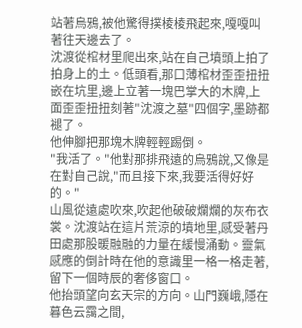站著烏鴉,被他驚得撲棱棱飛起來,嘎嘎叫著往天邊去了。
沈渡從棺材里爬出來,站在自己墳頭上拍了拍身上的土。低頭看,那口薄棺材歪歪扭扭嵌在坑里,邊上立著一塊巴掌大的木牌,上面歪歪扭扭刻著"沈渡之墓"四個字,墨跡都褪了。
他伸腳把那塊木牌輕輕踢倒。
"我活了。"他對那排飛遠的烏鴉說,又像是在對自己說,"而且接下來,我要活得好好的。"
山風從遠處吹來,吹起他破破爛爛的灰布衣裳。沈渡站在這片荒涼的墳地里,感受著丹田處那股暖融融的力量在緩慢涌動。靈氣感應的倒計時在他的意識里一格一格走著,留下一個時辰的奢侈窗口。
他抬頭望向玄天宗的方向。山門巍峨,隱在暮色云靄之間,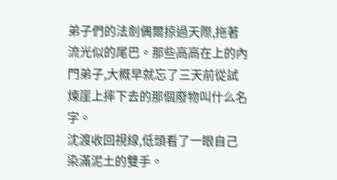弟子們的法劍偶爾掠過天際,拖著流光似的尾巴。那些高高在上的內門弟子,大概早就忘了三天前從試煉崖上摔下去的那個廢物叫什么名字。
沈渡收回視線,低頭看了一眼自己染滿泥土的雙手。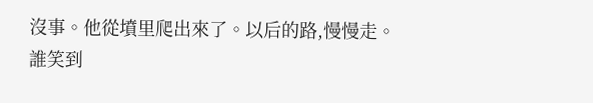沒事。他從墳里爬出來了。以后的路,慢慢走。
誰笑到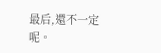最后,還不一定呢。